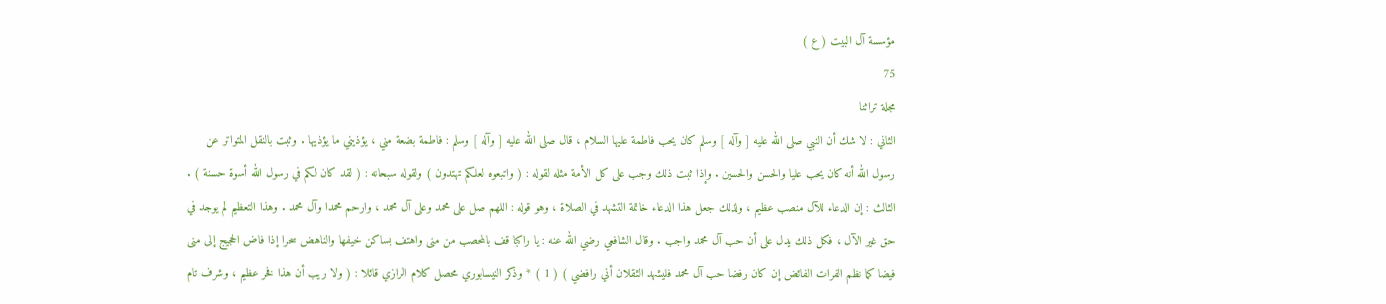مؤسسة آل البيت ( ع )
75
مجلة تراثنا
الثاني : لا شك أن النبي صلى الله عليه [ وآله ] وسلم كان يحب فاطمة عليها السلام ، قال صلى الله عليه [ وآله ] وسلم : فاطمة بضعة مني ، يؤذيني ما يؤذيها . وثبت بالنقل المتواتر عن رسول الله أنه كان يحب عليا والحسن والحسين . وإذا ثبت ذلك وجب على كل الأمة مثله لقوله : ( واتبعوه لعلكم تهتدون ) ولقوله سبحانه : ( لقد كان لكم في رسول الله أسوة حسنة ) . الثالث : إن الدعاء للآل منصب عظيم ، ولذلك جعل هذا الدعاء خاتمة التشهد في الصلاة ، وهو قوله : اللهم صل على محمد وعلى آل محمد ، وارحم محمدا وآل محمد . وهذا التعظيم لم يوجد في حق غير الآل ، فكل ذلك يدل على أن حب آل محمد واجب . وقال الشافعي رضي الله عنه : يا راكبا قف بالمحصب من منى واهتف بساكن خيفها والناهض سحرا إذا فاض الحجيج إلى منى فيضا كما نظم الفرات الفائض إن كان رفضا حب آل محمد فليشهد الثقلان أني رافضي ) ( 1 ) * وذكر النيسابوري محصل كلام الرازي قائلا : ( ولا ريب أن هذا فخر عظيم ، وشرف تام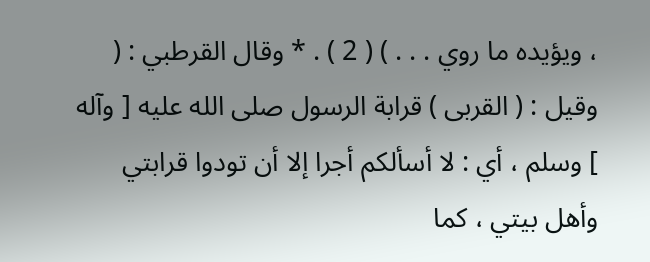، ويؤيده ما روي . . . ) ( 2 ) . * وقال القرطبي : ( وقيل : ( القربى ) قرابة الرسول صلى الله عليه [ وآله ] وسلم ، أي : لا أسألكم أجرا إلا أن تودوا قرابتي وأهل بيتي ، كما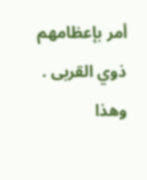أمر بإعظامهم ذوي القربى . وهذا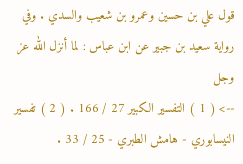قول علي بن حسين وعمرو بن شعيب والسدي . وفي رواية سعيد بن جبير عن ابن عباس : لما أنزل الله عز وجل
--> ( 1 ) التفسير الكبير 27 / 166 . ( 2 ) تفسير النيسابوري - هامش الطبري - 25 / 33 .